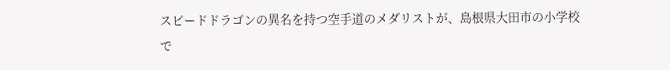スピードドラゴンの異名を持つ空手道のメダリストが、島根県大田市の小学校で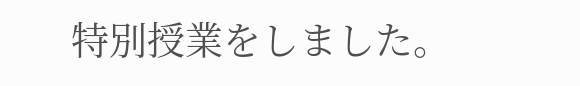特別授業をしました。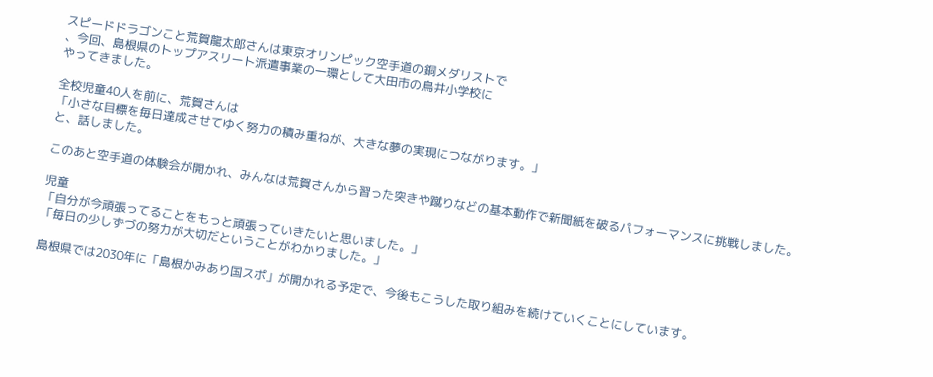スピードドラゴンこと荒賀龍太郎さんは東京オリンピック空手道の銅メダリストで
、今回、島根県のトップアスリート派遣事業の一環として大田市の鳥井小学校に
やってきました。

全校児童40人を前に、荒賀さんは
「小さな目標を毎日達成させてゆく努力の積み重ねが、大きな夢の実現につながります。」
と、話しました。

このあと空手道の体験会が開かれ、みんなは荒賀さんから習った突きや蹴りなどの基本動作で新聞紙を破るパフォーマンスに挑戦しました。

児童
「自分が今頑張ってることをもっと頑張っていきたいと思いました。」
「毎日の少しずづの努力が大切だということがわかりました。」

島根県では2030年に「島根かみあり国スポ」が開かれる予定で、今後もこうした取り組みを続けていくことにしています。